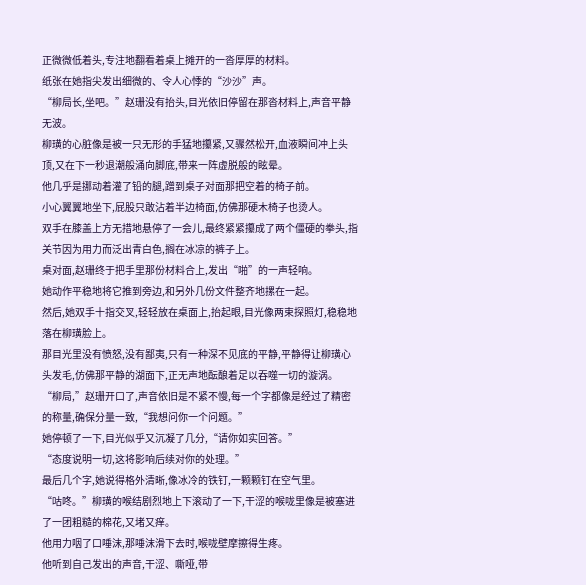正微微低着头,专注地翻看着桌上摊开的一沓厚厚的材料。
纸张在她指尖发出细微的、令人心悸的“沙沙”声。
“柳局长,坐吧。”赵珊没有抬头,目光依旧停留在那沓材料上,声音平静无波。
柳璜的心脏像是被一只无形的手猛地攥紧,又骤然松开,血液瞬间冲上头顶,又在下一秒退潮般涌向脚底,带来一阵虚脱般的眩晕。
他几乎是挪动着灌了铅的腿,蹭到桌子对面那把空着的椅子前。
小心翼翼地坐下,屁股只敢沾着半边椅面,仿佛那硬木椅子也烫人。
双手在膝盖上方无措地悬停了一会儿,最终紧紧攥成了两个僵硬的拳头,指关节因为用力而泛出青白色,搁在冰凉的裤子上。
桌对面,赵珊终于把手里那份材料合上,发出“啪”的一声轻响。
她动作平稳地将它推到旁边,和另外几份文件整齐地摞在一起。
然后,她双手十指交叉,轻轻放在桌面上,抬起眼,目光像两束探照灯,稳稳地落在柳璜脸上。
那目光里没有愤怒,没有鄙夷,只有一种深不见底的平静,平静得让柳璜心头发毛,仿佛那平静的湖面下,正无声地酝酿着足以吞噬一切的漩涡。
“柳局,”赵珊开口了,声音依旧是不紧不慢,每一个字都像是经过了精密的称量,确保分量一致,“我想问你一个问题。”
她停顿了一下,目光似乎又沉凝了几分,“请你如实回答。”
“态度说明一切,这将影响后续对你的处理。”
最后几个字,她说得格外清晰,像冰冷的铁钉,一颗颗钉在空气里。
“咕咚。”柳璜的喉结剧烈地上下滚动了一下,干涩的喉咙里像是被塞进了一团粗糙的棉花,又堵又痒。
他用力咽了口唾沫,那唾沫滑下去时,喉咙壁摩擦得生疼。
他听到自己发出的声音,干涩、嘶哑,带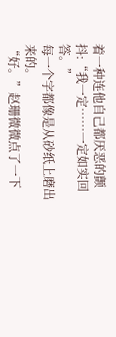着一种连他自己都厌恶的颤抖:“我一定……一定如实回答。”
每一个字都像是从砂纸上磨出来的。
“好。”赵珊微微点了一下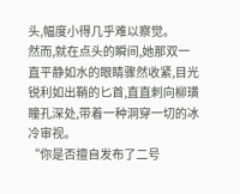头,幅度小得几乎难以察觉。
然而,就在点头的瞬间,她那双一直平静如水的眼睛骤然收紧,目光锐利如出鞘的匕首,直直刺向柳璜瞳孔深处,带着一种洞穿一切的冰冷审视。
“你是否擅自发布了二号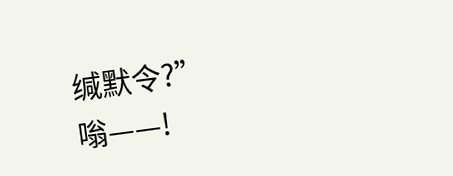缄默令?”
嗡——!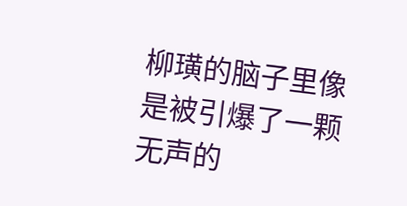柳璜的脑子里像是被引爆了一颗无声的